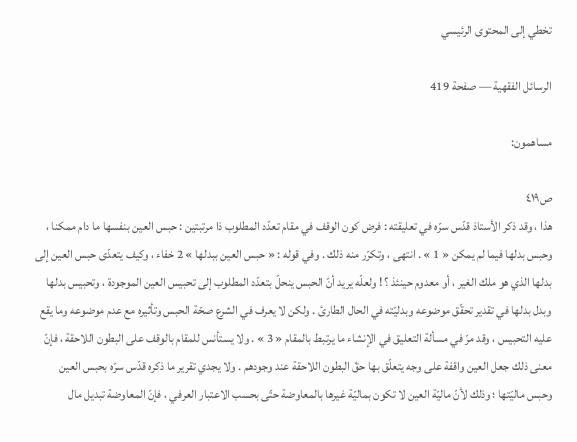تخطي إلى المحتوى الرئيسي

الرسائل الفقهية — صفحة 419

مساهمون:

ص٤١٩
هذا ، وقد ذكر الأستاذ قدّس سرّه في تعليقته : فرض كون الوقف في مقام تعدّد المطلوب ذا مرتبتين : حبس العين بنفسها ما دام ممكنا ، وحبس بدلها فيما لم يمكن « 1 » . انتهى ، وتكرّر منه ذلك . وفي قوله : « حبس العين ببدلها » 2 خفاء ، وكيف يتعدّى حبس العين إلى بدلها الذي هو ملك الغير ، أو معدوم حينئذ ؟ ! ولعلّه يريد أنّ الحبس ينحلّ بتعدّد المطلوب إلى تحبيس العين الموجودة ، وتحبيس بدلها وبدل بدلها في تقدير تحقّق موضوعه وبدليّته في الحال الطارئ . ولكن لا يعرف في الشرع صحّة الحبس وتأثيره مع عدم موضوعه وما يقع عليه التحبيس ، وقد مرّ في مسألة التعليق في الإنشاء ما يرتبط بالمقام « 3 » . ولا يستأنس للمقام بالوقف على البطون اللاحقة ، فإنّ معنى ذلك جعل العين واقفة على وجه يتعلّق بها حقّ البطون اللاحقة عند وجودهم . ولا يجدي تقرير ما ذكره قدّس سرّه بحبس العين وحبس ماليّتها ؛ وذلك لأنّ ماليّة العين لا تكون بماليّة غيرها بالمعاوضة حتّى بحسب الاعتبار العرفي ، فإنّ المعاوضة تبديل مال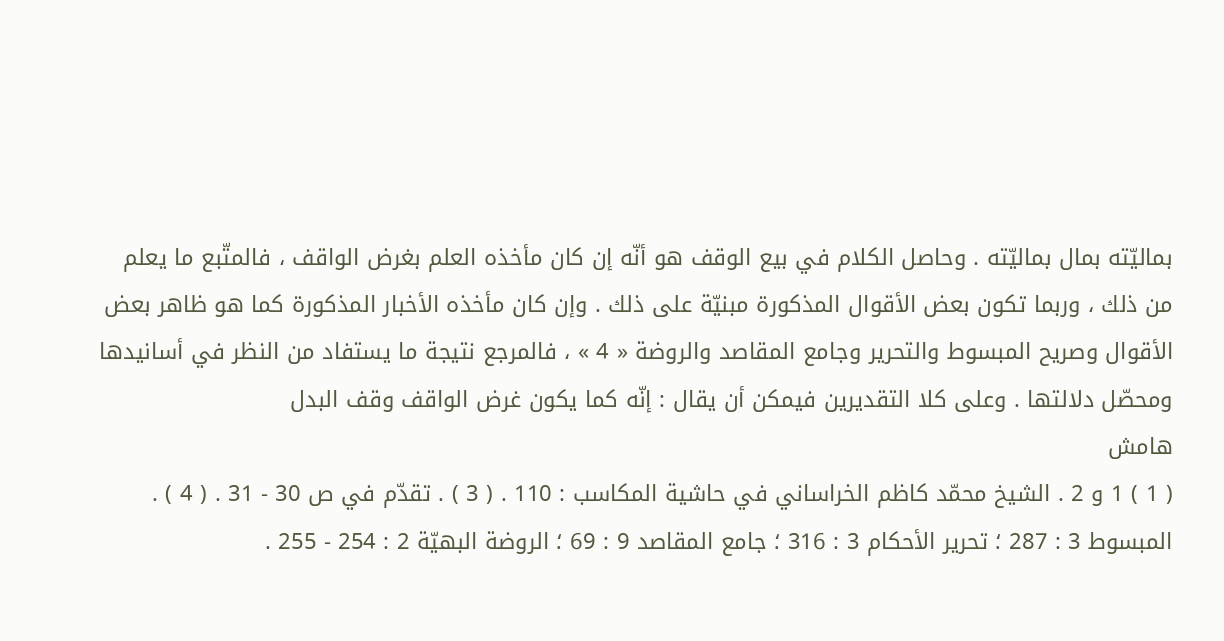بماليّته بمال بماليّته . وحاصل الكلام في بيع الوقف هو أنّه إن كان مأخذه العلم بغرض الواقف ، فالمتّبع ما يعلم من ذلك ، وربما تكون بعض الأقوال المذكورة مبنيّة على ذلك . وإن كان مأخذه الأخبار المذكورة كما هو ظاهر بعض الأقوال وصريح المبسوط والتحرير وجامع المقاصد والروضة « 4 » ، فالمرجع نتيجة ما يستفاد من النظر في أسانيدها ومحصّل دلالتها . وعلى كلا التقديرين فيمكن أن يقال : إنّه كما يكون غرض الواقف وقف البدل
هامش
( 1 ) 1 و 2 . الشيخ محمّد كاظم الخراساني في حاشية المكاسب : 110 . ( 3 ) . تقدّم في ص 30 - 31 . ( 4 ) . المبسوط 3 : 287 ؛ تحرير الأحكام 3 : 316 ؛ جامع المقاصد 9 : 69 ؛ الروضة البهيّة 2 : 254 - 255 .